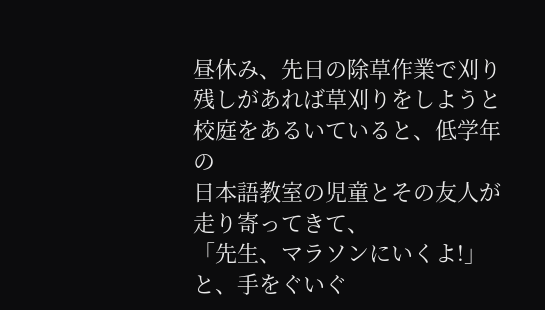昼休み、先日の除草作業で刈り残しがあれば草刈りをしようと校庭をあるいていると、低学年の
日本語教室の児童とその友人が走り寄ってきて、
「先生、マラソンにいくよ!」と、手をぐいぐ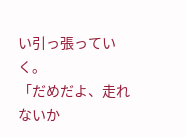い引っ張っていく。
「だめだよ、走れないか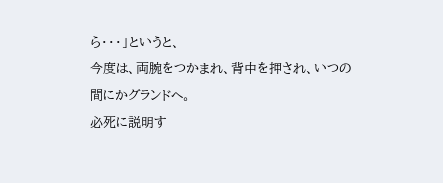ら・・・」というと、
今度は、両腕をつかまれ、背中を押され、いつの間にかグランドへ。
必死に説明す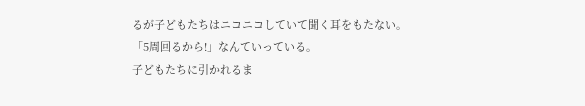るが子どもたちはニコニコしていて聞く耳をもたない。
「5周回るから!」なんていっている。
子どもたちに引かれるま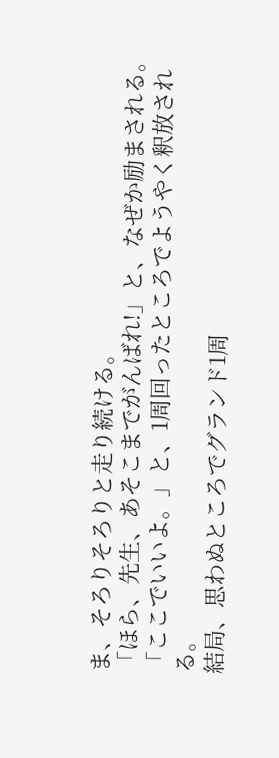ま、そろりそろりと走り続ける。
「ほら、先生、あそこまでがんばれ!」と、なぜか励まされる。
「ここでいいよ。」と、1周回ったところでようやく釈放される。
結局、思わぬところでグランド1周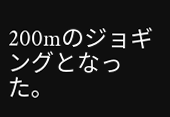200mのジョギングとなった。